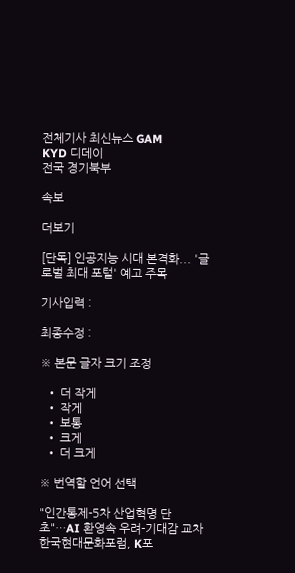전체기사 최신뉴스 GAM
KYD 디데이
전국 경기북부

속보

더보기

[단독] 인공지능 시대 본격화... '글로벌 최대 포털' 예고 주목

기사입력 :

최종수정 :

※ 본문 글자 크기 조정

  • 더 작게
  • 작게
  • 보통
  • 크게
  • 더 크게

※ 번역할 언어 선택

"인간통제-5차 산업혁명 단초"…AI 환영속 우려-기대감 교차
한국현대문화포럼, K포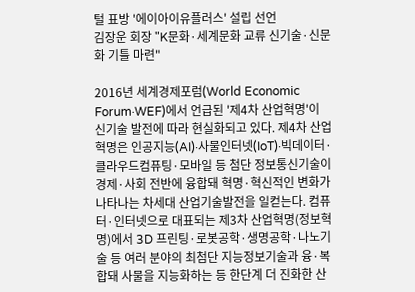털 표방 '에이아이유플러스' 설립 선언
김장운 회장 "K문화·세계문화 교류 신기술·신문화 기틀 마련"

2016년 세계경제포럼(World Economic Forum·WEF)에서 언급된 '제4차 산업혁명'이 신기술 발전에 따라 현실화되고 있다. 제4차 산업혁명은 인공지능(AI)·사물인터넷(IoT)·빅데이터·클라우드컴퓨팅·모바일 등 첨단 정보통신기술이 경제·사회 전반에 융합돼 혁명·혁신적인 변화가 나타나는 차세대 산업기술발전을 일컫는다. 컴퓨터·인터넷으로 대표되는 제3차 산업혁명(정보혁명)에서 3D 프린팅·로봇공학·생명공학·나노기술 등 여러 분야의 최첨단 지능정보기술과 융·복합돼 사물을 지능화하는 등 한단계 더 진화한 산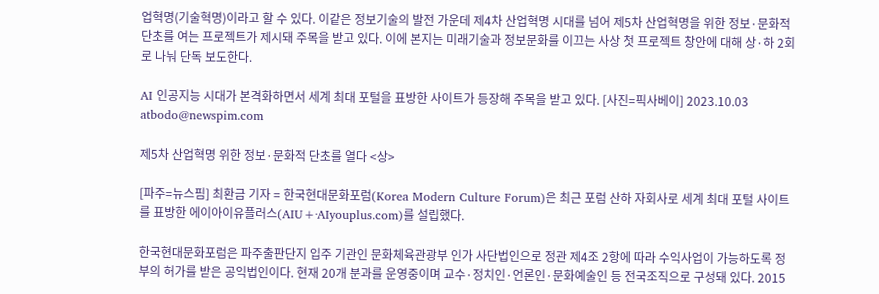업혁명(기술혁명)이라고 할 수 있다. 이같은 정보기술의 발전 가운데 제4차 산업혁명 시대를 넘어 제5차 산업혁명을 위한 정보·문화적 단초를 여는 프로젝트가 제시돼 주목을 받고 있다. 이에 본지는 미래기술과 정보문화를 이끄는 사상 첫 프로젝트 창안에 대해 상·하 2회로 나눠 단독 보도한다.

AI 인공지능 시대가 본격화하면서 세계 최대 포털을 표방한 사이트가 등장해 주목을 받고 있다. [사진=픽사베이] 2023.10.03 atbodo@newspim.com

제5차 산업혁명 위한 정보·문화적 단초를 열다 <상>

[파주=뉴스핌] 최환금 기자 = 한국현대문화포럼(Korea Modern Culture Forum)은 최근 포럼 산하 자회사로 세계 최대 포털 사이트를 표방한 에이아이유플러스(AIU+·AIyouplus.com)를 설립했다.

한국현대문화포럼은 파주출판단지 입주 기관인 문화체육관광부 인가 사단법인으로 정관 제4조 2항에 따라 수익사업이 가능하도록 정부의 허가를 받은 공익법인이다. 현재 20개 분과를 운영중이며 교수·정치인·언론인·문화예술인 등 전국조직으로 구성돼 있다. 2015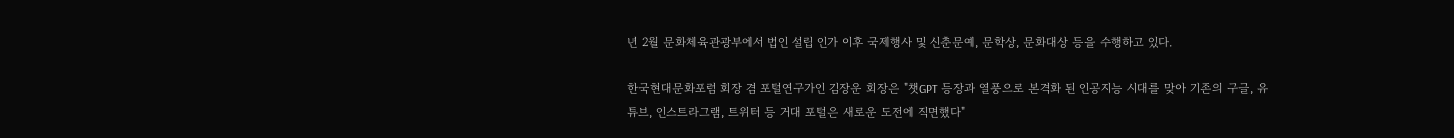년 2월 문화체육관광부에서 법인 설립 인가 이후 국제행사 및 신춘문예, 문학상, 문화대상 등을 수행하고 있다.

한국현대문화포럼 회장 겸 포털연구가인 김장운 회장은 "챗GPT 등장과 열풍으로 본격화 된 인공지능 시대를 맞아 기존의 구글, 유튜브, 인스트라그램, 트위터 등 거대 포털은 새로운 도전에 직면했다"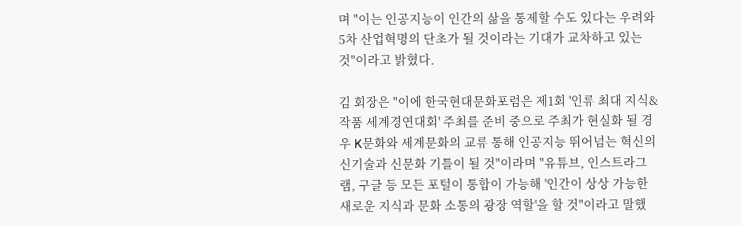며 "이는 인공지능이 인간의 삶을 통제할 수도 있다는 우려와 5차 산업혁명의 단초가 될 것이라는 기대가 교차하고 있는 것"이라고 밝혔다.

김 회장은 "이에 한국현대문화포럼은 제1회 '인류 최대 지식&작품 세계경연대회' 주최를 준비 중으로 주최가 현실화 될 경우 K문화와 세계문화의 교류 통해 인공지능 뛰어넘는 혁신의 신기술과 신문화 기틀이 될 것"이라며 "유튜브, 인스트라그램, 구글 등 모든 포털이 통합이 가능해 '인간이 상상 가능한 새로운 지식과 문화 소통의 광장 역할'을 할 것"이라고 말했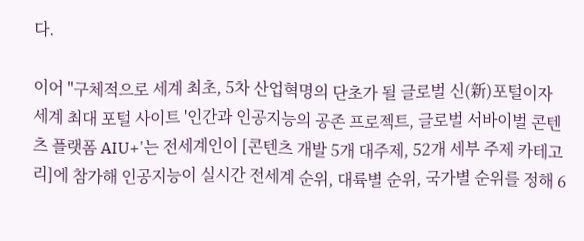다.

이어 "구체적으로 세계 최초, 5차 산업혁명의 단초가 될 글로벌 신(新)포털이자 세계 최대 포털 사이트 '인간과 인공지능의 공존 프로젝트, 글로벌 서바이벌 콘텐츠 플랫폼 AIU+'는 전세계인이 [콘텐츠 개발 5개 대주제, 52개 세부 주제 카테고리]에 참가해 인공지능이 실시간 전세계 순위, 대륙별 순위, 국가별 순위를 정해 6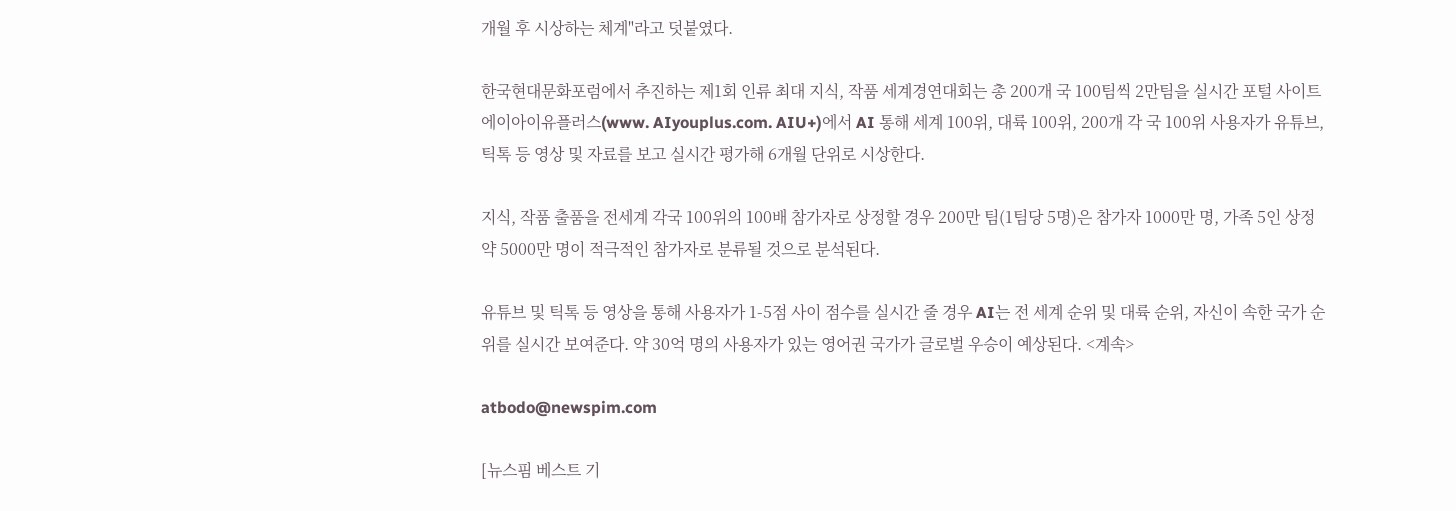개월 후 시상하는 체계"라고 덧붙였다.

한국현대문화포럼에서 추진하는 제1회 인류 최대 지식, 작품 세계경연대회는 총 200개 국 100팀씩 2만팀을 실시간 포털 사이트 에이아이유플러스(www. AIyouplus.com. AIU+)에서 AI 통해 세계 100위, 대륙 100위, 200개 각 국 100위 사용자가 유튜브, 틱톡 등 영상 및 자료를 보고 실시간 평가해 6개월 단위로 시상한다.

지식, 작품 출품을 전세계 각국 100위의 100배 참가자로 상정할 경우 200만 팀(1팀당 5명)은 참가자 1000만 명, 가족 5인 상정 약 5000만 명이 적극적인 참가자로 분류될 것으로 분석된다.

유튜브 및 틱톡 등 영상을 통해 사용자가 1-5점 사이 점수를 실시간 줄 경우 AI는 전 세계 순위 및 대륙 순위, 자신이 속한 국가 순위를 실시간 보여준다. 약 30억 명의 사용자가 있는 영어권 국가가 글로벌 우승이 예상된다. <계속>

atbodo@newspim.com

[뉴스핌 베스트 기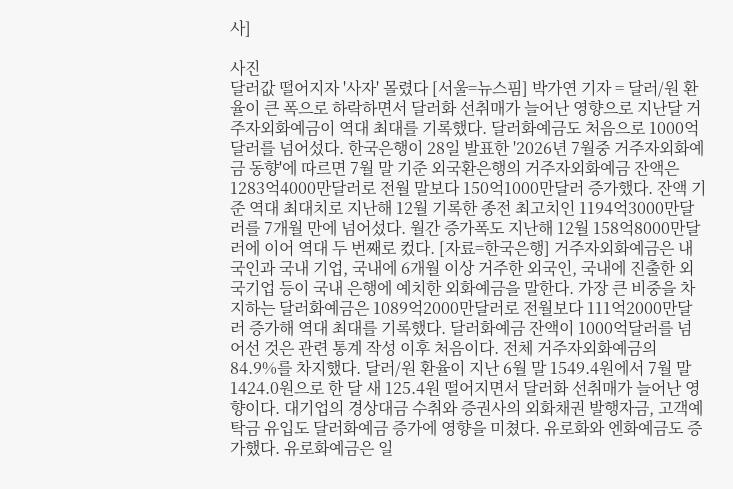사]

사진
달러값 떨어지자 '사자' 몰렸다 [서울=뉴스핌] 박가연 기자 = 달러/원 환율이 큰 폭으로 하락하면서 달러화 선취매가 늘어난 영향으로 지난달 거주자외화예금이 역대 최대를 기록했다. 달러화예금도 처음으로 1000억달러를 넘어섰다. 한국은행이 28일 발표한 '2026년 7월중 거주자외화예금 동향'에 따르면 7월 말 기준 외국환은행의 거주자외화예금 잔액은 1283억4000만달러로 전월 말보다 150억1000만달러 증가했다. 잔액 기준 역대 최대치로 지난해 12월 기록한 종전 최고치인 1194억3000만달러를 7개월 만에 넘어섰다. 월간 증가폭도 지난해 12월 158억8000만달러에 이어 역대 두 번째로 컸다. [자료=한국은행] 거주자외화예금은 내국인과 국내 기업, 국내에 6개월 이상 거주한 외국인, 국내에 진출한 외국기업 등이 국내 은행에 예치한 외화예금을 말한다. 가장 큰 비중을 차지하는 달러화예금은 1089억2000만달러로 전월보다 111억2000만달러 증가해 역대 최대를 기록했다. 달러화예금 잔액이 1000억달러를 넘어선 것은 관련 통계 작성 이후 처음이다. 전체 거주자외화예금의 84.9%를 차지했다. 달러/원 환율이 지난 6월 말 1549.4원에서 7월 말 1424.0원으로 한 달 새 125.4원 떨어지면서 달러화 선취매가 늘어난 영향이다. 대기업의 경상대금 수취와 증권사의 외화채권 발행자금, 고객예탁금 유입도 달러화예금 증가에 영향을 미쳤다. 유로화와 엔화예금도 증가했다. 유로화예금은 일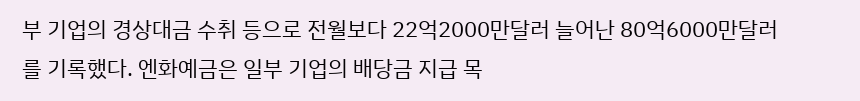부 기업의 경상대금 수취 등으로 전월보다 22억2000만달러 늘어난 80억6000만달러를 기록했다. 엔화예금은 일부 기업의 배당금 지급 목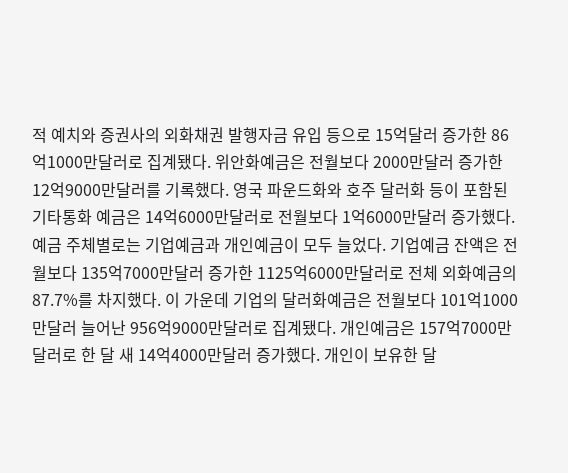적 예치와 증권사의 외화채권 발행자금 유입 등으로 15억달러 증가한 86억1000만달러로 집계됐다. 위안화예금은 전월보다 2000만달러 증가한 12억9000만달러를 기록했다. 영국 파운드화와 호주 달러화 등이 포함된 기타통화 예금은 14억6000만달러로 전월보다 1억6000만달러 증가했다. 예금 주체별로는 기업예금과 개인예금이 모두 늘었다. 기업예금 잔액은 전월보다 135억7000만달러 증가한 1125억6000만달러로 전체 외화예금의 87.7%를 차지했다. 이 가운데 기업의 달러화예금은 전월보다 101억1000만달러 늘어난 956억9000만달러로 집계됐다. 개인예금은 157억7000만달러로 한 달 새 14억4000만달러 증가했다. 개인이 보유한 달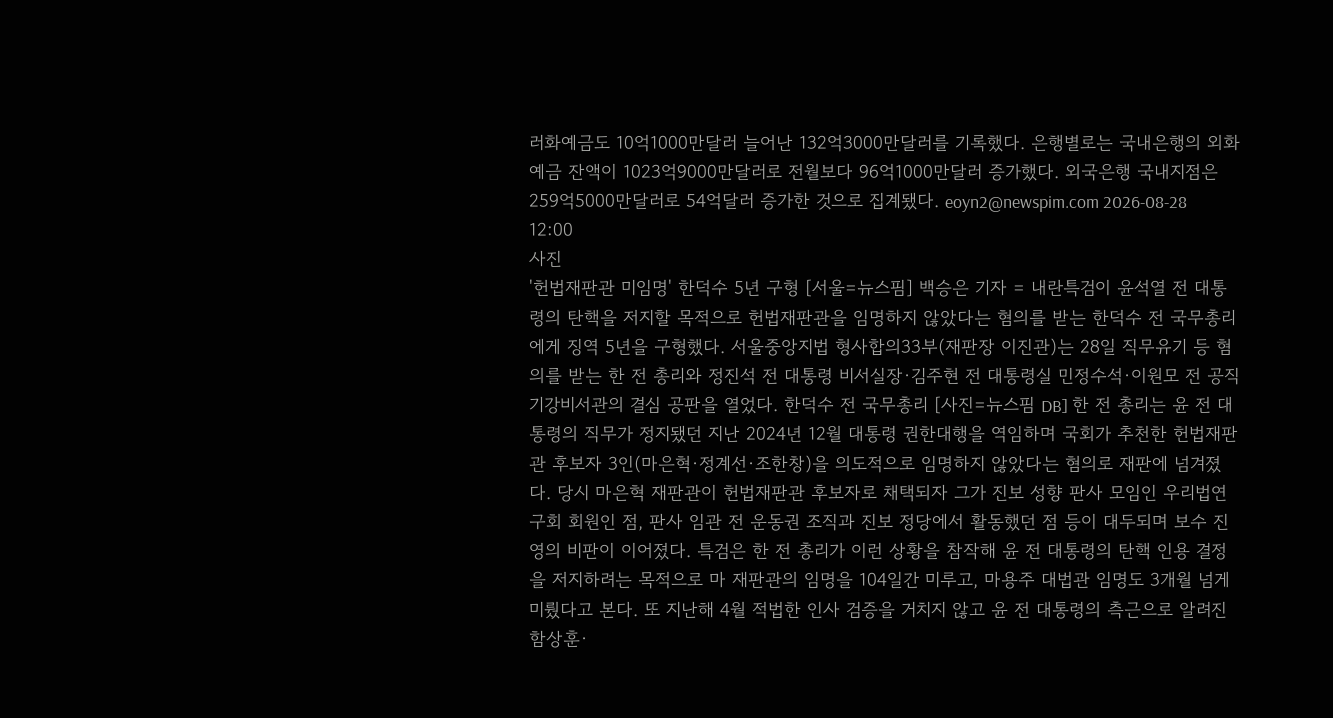러화예금도 10억1000만달러 늘어난 132억3000만달러를 기록했다. 은행별로는 국내은행의 외화예금 잔액이 1023억9000만달러로 전월보다 96억1000만달러 증가했다. 외국은행 국내지점은 259억5000만달러로 54억달러 증가한 것으로 집계됐다. eoyn2@newspim.com 2026-08-28 12:00
사진
'헌법재판관 미임명' 한덕수 5년 구형 [서울=뉴스핌] 백승은 기자 = 내란특검이 윤석열 전 대통령의 탄핵을 저지할 목적으로 헌법재판관을 임명하지 않았다는 혐의를 받는 한덕수 전 국무총리에게 징역 5년을 구형했다. 서울중앙지법 형사합의33부(재판장 이진관)는 28일 직무유기 등 혐의를 받는 한 전 총리와 정진석 전 대통령 비서실장·김주현 전 대통령실 민정수석·이원모 전 공직기강비서관의 결심 공판을 열었다. 한덕수 전 국무총리 [사진=뉴스핌 DB] 한 전 총리는 윤 전 대통령의 직무가 정지됐던 지난 2024년 12월 대통령 권한대행을 역임하며 국회가 추천한 헌법재판관 후보자 3인(마은혁·정계선·조한창)을 의도적으로 임명하지 않았다는 혐의로 재판에 넘겨졌다. 당시 마은혁 재판관이 헌법재판관 후보자로 채택되자 그가 진보 성향 판사 모임인 우리법연구회 회원인 점, 판사 임관 전 운동권 조직과 진보 정당에서 활동했던 점 등이 대두되며 보수 진영의 비판이 이어졌다. 특검은 한 전 총리가 이런 상황을 참작해 윤 전 대통령의 탄핵 인용 결정을 저지하려는 목적으로 마 재판관의 임명을 104일간 미루고, 마용주 대법관 임명도 3개월 넘게 미뤘다고 본다. 또 지난해 4월 적법한 인사 검증을 거치지 않고 윤 전 대통령의 측근으로 알려진 함상훈·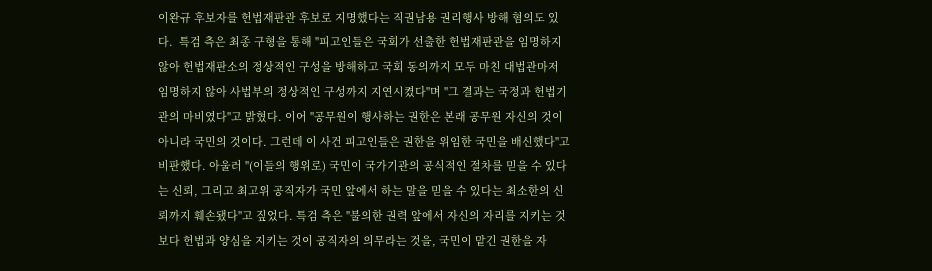이완규 후보자를 헌법재판관 후보로 지명했다는 직권남용 권리행사 방해 혐의도 있다.  특검 측은 최종 구형을 통해 "피고인들은 국회가 선출한 헌법재판관을 임명하지 않아 헌법재판소의 정상적인 구성을 방해하고 국회 동의까지 모두 마친 대법관마저 임명하지 않아 사법부의 정상적인 구성까지 지연시켰다"며 "그 결과는 국정과 헌법기관의 마비였다"고 밝혔다. 이어 "공무원이 행사하는 권한은 본래 공무원 자신의 것이 아니라 국민의 것이다. 그런데 이 사건 피고인들은 권한을 위임한 국민을 배신했다"고 비판했다. 아울러 "(이들의 행위로) 국민이 국가기관의 공식적인 절차를 믿을 수 있다는 신뢰, 그리고 최고위 공직자가 국민 앞에서 하는 말을 믿을 수 있다는 최소한의 신뢰까지 훼손됐다"고 짚었다. 특검 측은 "불의한 권력 앞에서 자신의 자리를 지키는 것보다 헌법과 양심을 지키는 것이 공직자의 의무라는 것을, 국민이 맡긴 권한을 자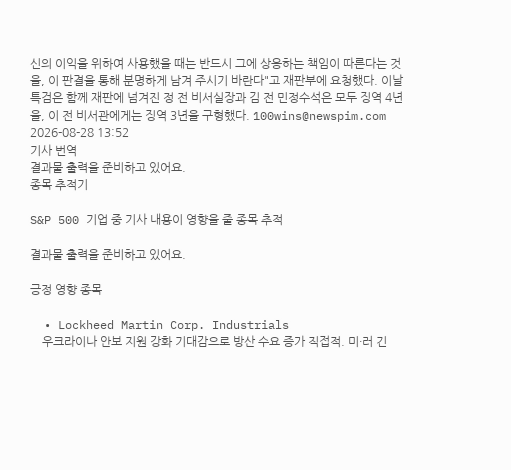신의 이익을 위하여 사용했을 때는 반드시 그에 상응하는 책임이 따른다는 것을, 이 판결을 통해 분명하게 남겨 주시기 바란다"고 재판부에 요청했다. 이날 특검은 함께 재판에 넘겨진 정 전 비서실장과 김 전 민정수석은 모두 징역 4년을, 이 전 비서관에게는 징역 3년을 구형했다. 100wins@newspim.com 2026-08-28 13:52
기사 번역
결과물 출력을 준비하고 있어요.
종목 추적기

S&P 500 기업 중 기사 내용이 영향을 줄 종목 추적

결과물 출력을 준비하고 있어요.

긍정 영향 종목

  • Lockheed Martin Corp. Industrials
    우크라이나 안보 지원 강화 기대감으로 방산 수요 증가 직접적. 미·러 긴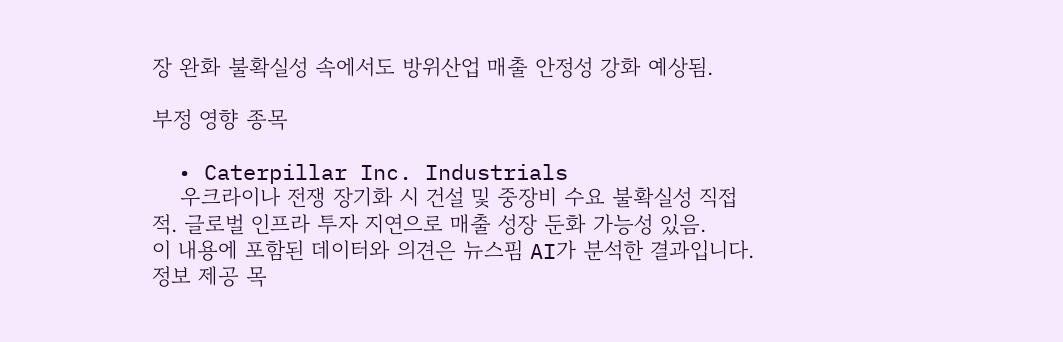장 완화 불확실성 속에서도 방위산업 매출 안정성 강화 예상됨.

부정 영향 종목

  • Caterpillar Inc. Industrials
    우크라이나 전쟁 장기화 시 건설 및 중장비 수요 불확실성 직접적. 글로벌 인프라 투자 지연으로 매출 성장 둔화 가능성 있음.
이 내용에 포함된 데이터와 의견은 뉴스핌 AI가 분석한 결과입니다. 정보 제공 목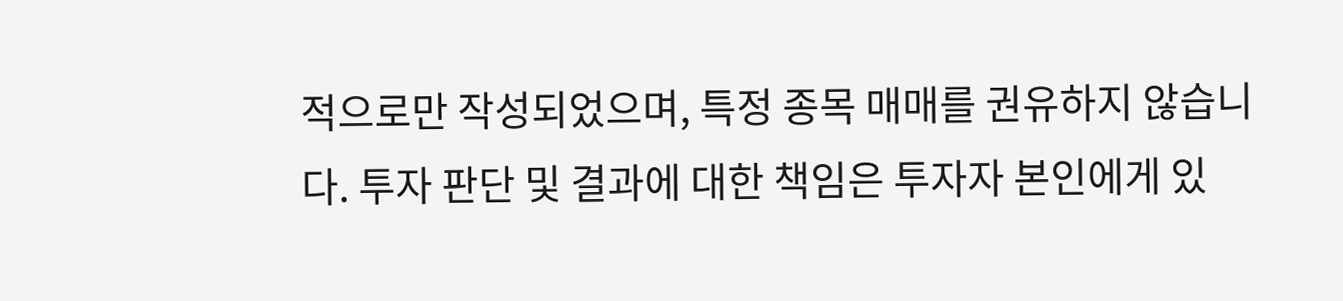적으로만 작성되었으며, 특정 종목 매매를 권유하지 않습니다. 투자 판단 및 결과에 대한 책임은 투자자 본인에게 있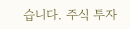습니다. 주식 투자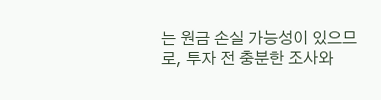는 원금 손실 가능성이 있으므로, 투자 전 충분한 조사와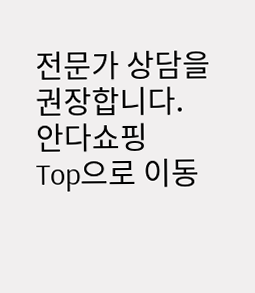전문가 상담을 권장합니다.
안다쇼핑
Top으로 이동